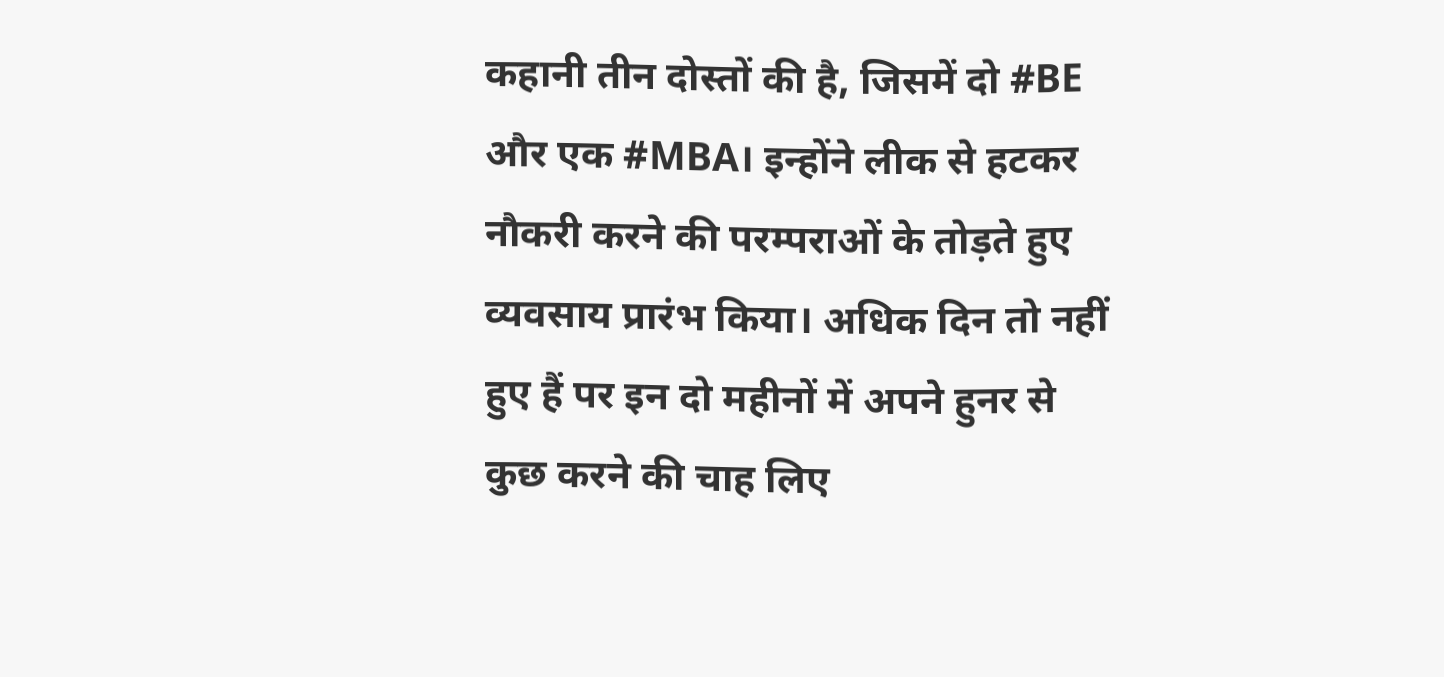कहानी तीन दोस्तों की है, जिसमें दो #BE और एक #MBA। इन्होंने लीक से हटकर नौकरी करने की परम्पराओं के तोड़ते हुए व्यवसाय प्रारंभ किया। अधिक दिन तो नहीं हुए हैं पर इन दो महीनों में अपने हुनर से कुछ करने की चाह लिए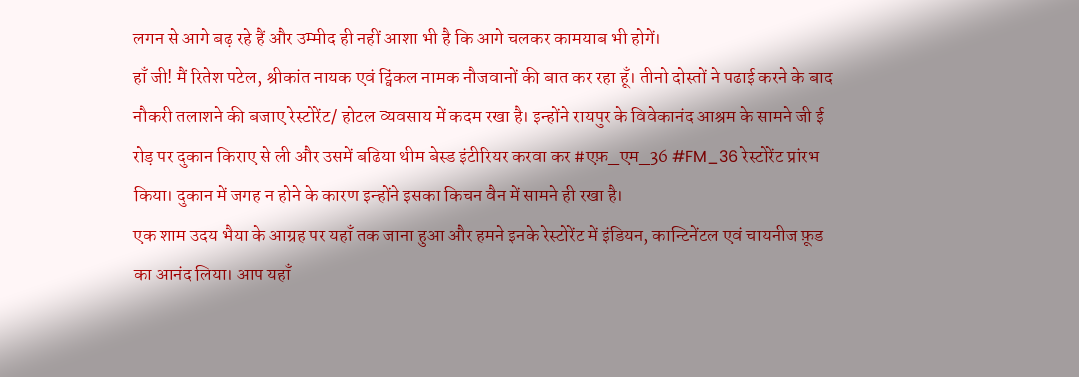लगन से आगे बढ़ रहे हैं और उम्मीद ही नहीं आशा भी है कि आगे चलकर कामयाब भी होगें।
हाँ जी! मैं रितेश पटेल, श्रीकांत नायक एवं ट्विंकल नामक नौजवानों की बात कर रहा हूँ। तीनो दोस्तों ने पढाई करने के बाद नौकरी तलाशने की बजाए रेस्टोरेंट/ होटल व्यवसाय में कदम रखा है। इन्होंने रायपुर के विवेकानंद आश्रम के सामने जी ई रोड़ पर दुकान किराए से ली और उसमें बढिया थीम बेस्ड इंटीरियर करवा कर #एफ़_एम_36 #FM_36 रेस्टोरेंट प्रांरभ किया। दुकान में जगह न होने के कारण इन्होंने इसका किचन वैन में सामने ही रखा है।
एक शाम उदय भैया के आग्रह पर यहाँ तक जाना हुआ और हमने इनके रेस्टोरेंट में इंडियन, कान्टिनेंटल एवं चायनीज फ़ूड का आनंद लिया। आप यहाँ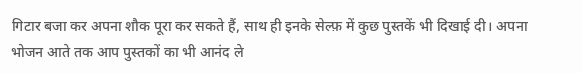गिटार बजा कर अपना शौक पूरा कर सकते हैं, साथ ही इनके सेल्फ़ में कुछ पुस्तकें भी दिखाई दी। अपना भोजन आते तक आप पुस्तकों का भी आनंद ले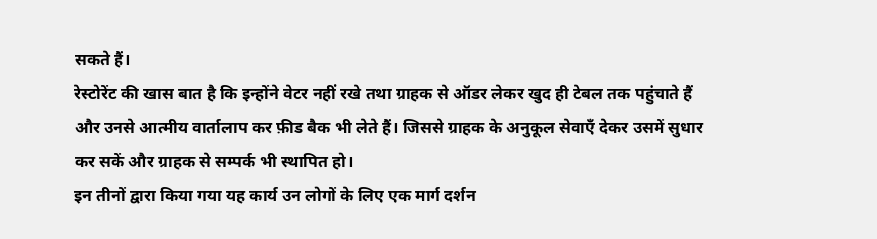सकते हैं।
रेस्टोरेंट की खास बात है कि इन्होंने वेटर नहीं रखे तथा ग्राहक से ऑडर लेकर खुद ही टेबल तक पहुंचाते हैं और उनसे आत्मीय वार्तालाप कर फ़ीड बैक भी लेते हैं। जिससे ग्राहक के अनुकूल सेवाएँ देकर उसमें सुधार कर सकें और ग्राहक से सम्पर्क भी स्थापित हो।
इन तीनों द्वारा किया गया यह कार्य उन लोगों के लिए एक मार्ग दर्शन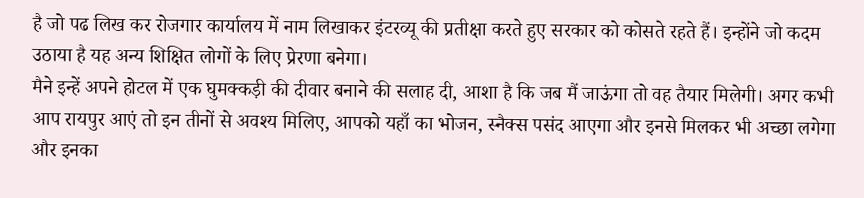है जो पढ लिख कर रोजगार कार्यालय में नाम लिखाकर इंटरव्यू की प्रतीक्षा करते हुए सरकार को कोसते रहते हैं। इन्होंने जो कदम उठाया है यह अन्य शिक्षित लोगों के लिए प्रेरणा बनेगा।
मैने इन्हें अपने होटल में एक घुमक्कड़ी की दीवार बनाने की सलाह दी, आशा है कि जब मैं जाऊंगा तो वह तैयार मिलेगी। अगर कभी आप रायपुर आएं तो इन तीनों से अवश्य मिलिए, आपको यहाँ का भोजन, स्नैक्स पसंद आएगा और इनसे मिलकर भी अच्छा लगेगा और इनका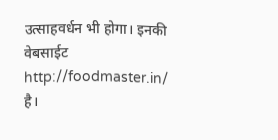उत्साहवर्धन भी होगा। इनकी वेबसाईट http://foodmaster.in/ है।